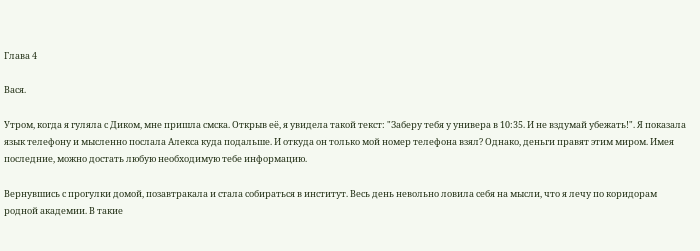Глава 4

Вася.

Утром, когда я гуляла с Диком, мне пришла смска. Открыв её, я увидела такой текст: "Заберу тебя у универа в 10:35. И не вздумай убежать!". Я показала язык телефону и мысленно послала Алекса куда подальше. И откуда он только мой номер телефона взял? Однако, деньги правят этим миром. Имея последние, можно достать любую необходимую тебе информацию.

Вернувшись с прогулки домой, позавтракала и стала собираться в институт. Весь день невольно ловила себя на мысли, что я лечу по коридорам родной академии. В такие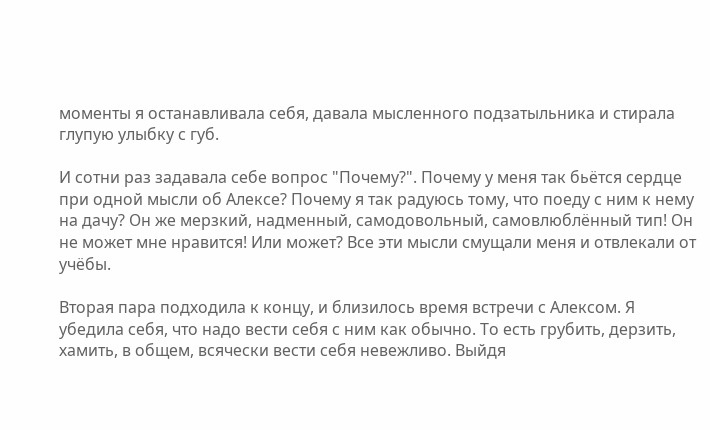моменты я останавливала себя, давала мысленного подзатыльника и стирала глупую улыбку с губ.

И сотни раз задавала себе вопрос "Почему?". Почему у меня так бьётся сердце при одной мысли об Алексе? Почему я так радуюсь тому, что поеду с ним к нему на дачу? Он же мерзкий, надменный, самодовольный, самовлюблённый тип! Он не может мне нравится! Или может? Все эти мысли смущали меня и отвлекали от учёбы.

Вторая пара подходила к концу, и близилось время встречи с Алексом. Я убедила себя, что надо вести себя с ним как обычно. То есть грубить, дерзить, хамить, в общем, всячески вести себя невежливо. Выйдя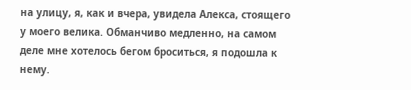на улицу, я, как и вчера, увидела Алекса, стоящего у моего велика. Обманчиво медленно, на самом деле мне хотелось бегом броситься, я подошла к нему.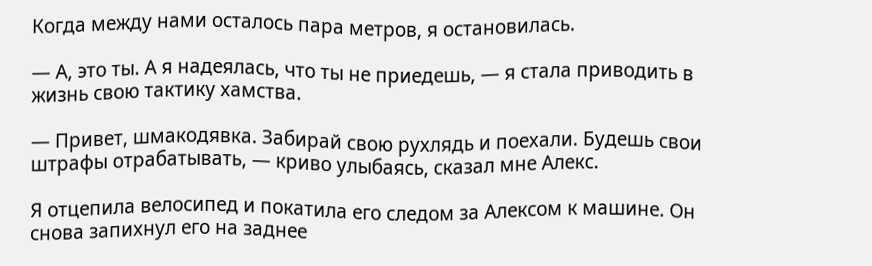Когда между нами осталось пара метров, я остановилась.

— А, это ты. А я надеялась, что ты не приедешь, — я стала приводить в жизнь свою тактику хамства.

— Привет, шмакодявка. Забирай свою рухлядь и поехали. Будешь свои штрафы отрабатывать, — криво улыбаясь, сказал мне Алекс.

Я отцепила велосипед и покатила его следом за Алексом к машине. Он снова запихнул его на заднее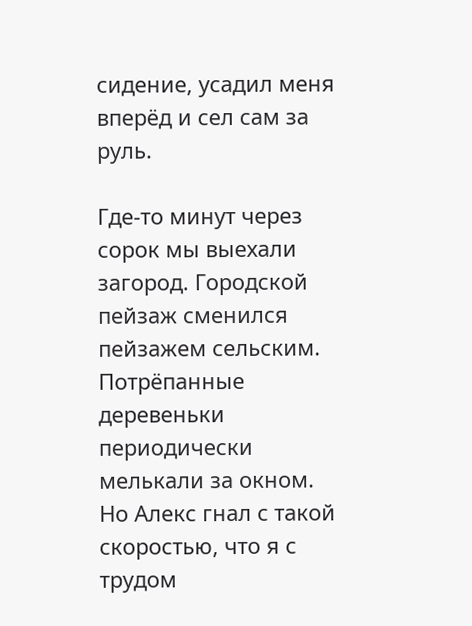сидение, усадил меня вперёд и сел сам за руль.

Где-то минут через сорок мы выехали загород. Городской пейзаж сменился пейзажем сельским. Потрёпанные деревеньки периодически мелькали за окном. Но Алекс гнал с такой скоростью, что я с трудом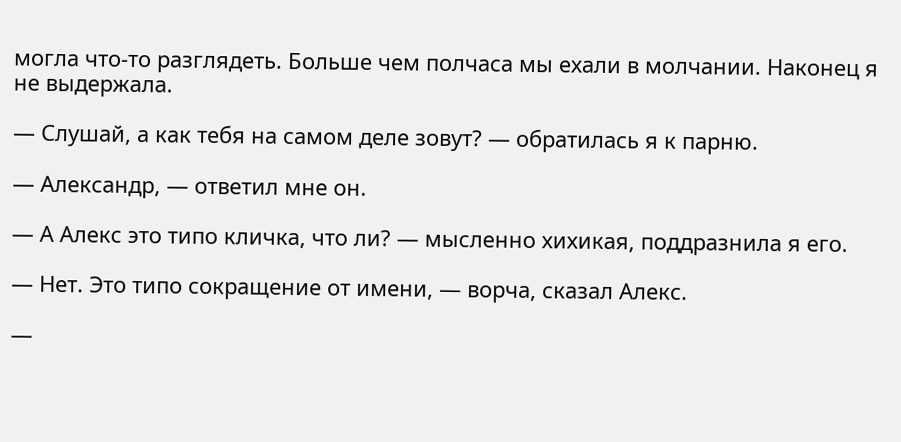могла что-то разглядеть. Больше чем полчаса мы ехали в молчании. Наконец я не выдержала.

— Слушай, а как тебя на самом деле зовут? — обратилась я к парню.

— Александр, — ответил мне он.

— А Алекс это типо кличка, что ли? — мысленно хихикая, поддразнила я его.

— Нет. Это типо сокращение от имени, — ворча, сказал Алекс.

—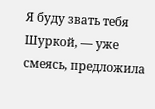Я буду звать тебя Шуркой, — уже смеясь, предложила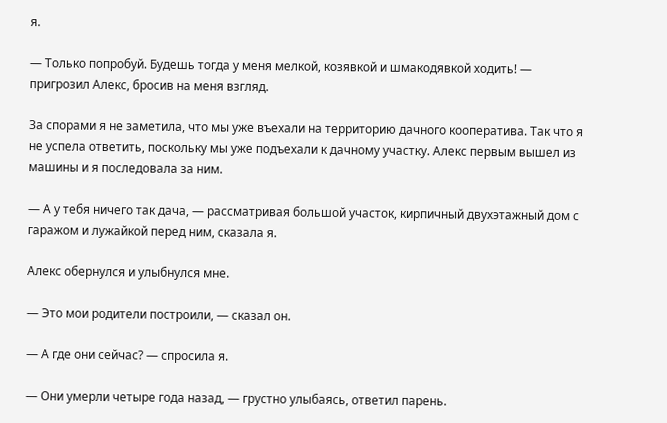я.

— Только попробуй. Будешь тогда у меня мелкой, козявкой и шмакодявкой ходить! — пригрозил Алекс, бросив на меня взгляд.

За спорами я не заметила, что мы уже въехали на территорию дачного кооператива. Так что я не успела ответить, поскольку мы уже подъехали к дачному участку. Алекс первым вышел из машины и я последовала за ним.

— А у тебя ничего так дача, — рассматривая большой участок, кирпичный двухэтажный дом с гаражом и лужайкой перед ним, сказала я.

Алекс обернулся и улыбнулся мне.

— Это мои родители построили, — сказал он.

— А где они сейчас? — спросила я.

— Они умерли четыре года назад, — грустно улыбаясь, ответил парень.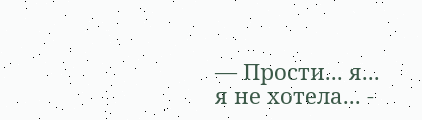— Прости... я... я не хотела... -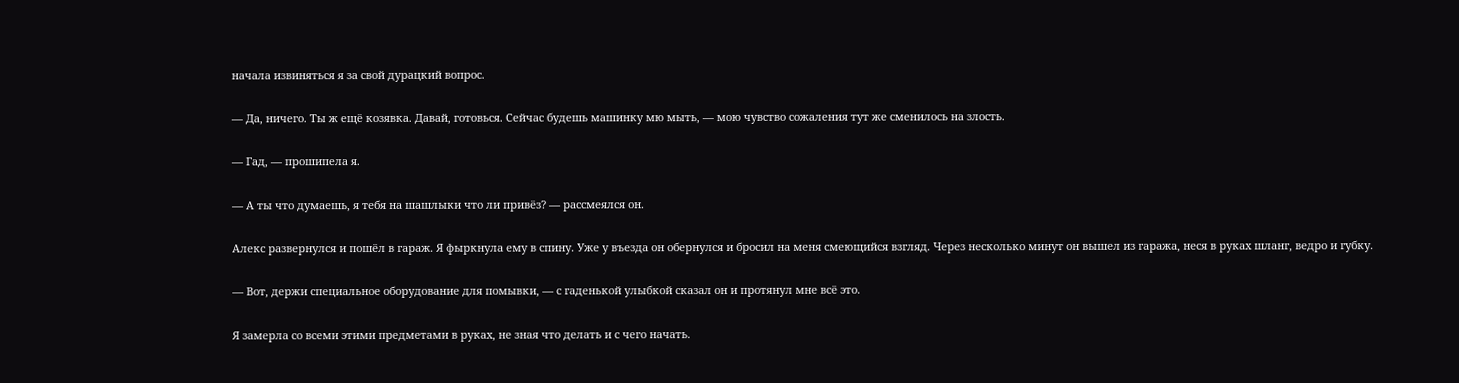начала извиняться я за свой дурацкий вопрос.

— Да, ничего. Ты ж ещё козявка. Давай, готовься. Сейчас будешь машинку мю мыть, — мою чувство сожаления тут же сменилось на злость.

— Гад, — прошипела я.

— А ты что думаешь, я тебя на шашлыки что ли привёз? — рассмеялся он.

Алекс развернулся и пошёл в гараж. Я фыркнула ему в спину. Уже у въезда он обернулся и бросил на меня смеющийся взгляд. Через несколько минут он вышел из гаража, неся в руках шланг, ведро и губку.

— Вот, держи специальное оборудование для помывки, — с гаденькой улыбкой сказал он и протянул мне всё это.

Я замерла со всеми этими предметами в руках, не зная что делать и с чего начать.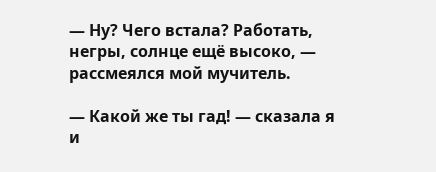— Ну? Чего встала? Работать, негры, солнце ещё высоко, — рассмеялся мой мучитель.

— Какой же ты гад! — сказала я и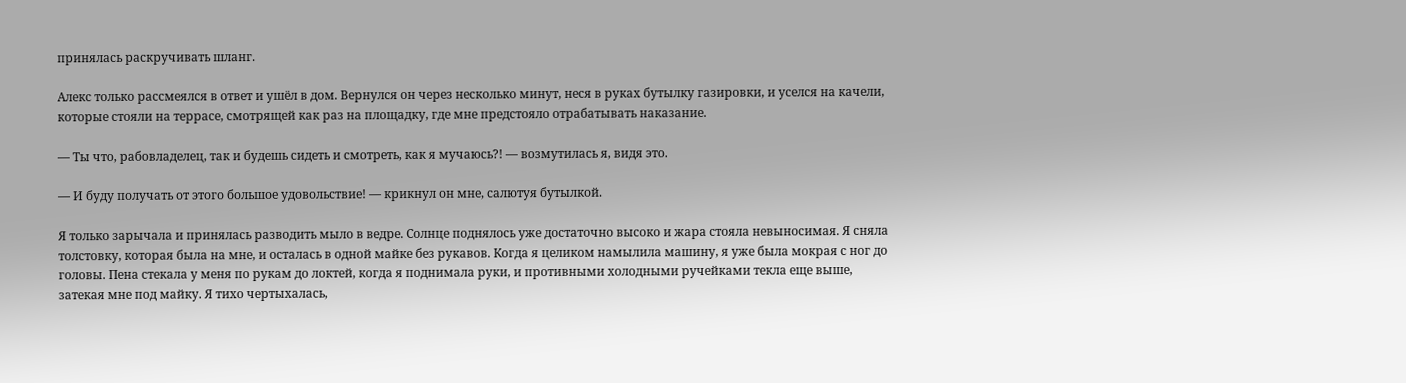принялась раскручивать шланг.

Алекс только рассмеялся в ответ и ушёл в дом. Вернулся он через несколько минут, неся в руках бутылку газировки, и уселся на качели, которые стояли на террасе, смотрящей как раз на площадку, где мне предстояло отрабатывать наказание.

— Ты что, рабовладелец, так и будешь сидеть и смотреть, как я мучаюсь?! — возмутилась я, видя это.

— И буду получать от этого большое удовольствие! — крикнул он мне, салютуя бутылкой.

Я только зарычала и принялась разводить мыло в ведре. Солнце поднялось уже достаточно высоко и жара стояла невыносимая. Я сняла толстовку, которая была на мне, и осталась в одной майке без рукавов. Когда я целиком намылила машину, я уже была мокрая с ног до головы. Пена стекала у меня по рукам до локтей, когда я поднимала руки, и противными холодными ручейками текла еще выше, затекая мне под майку. Я тихо чертыхалась,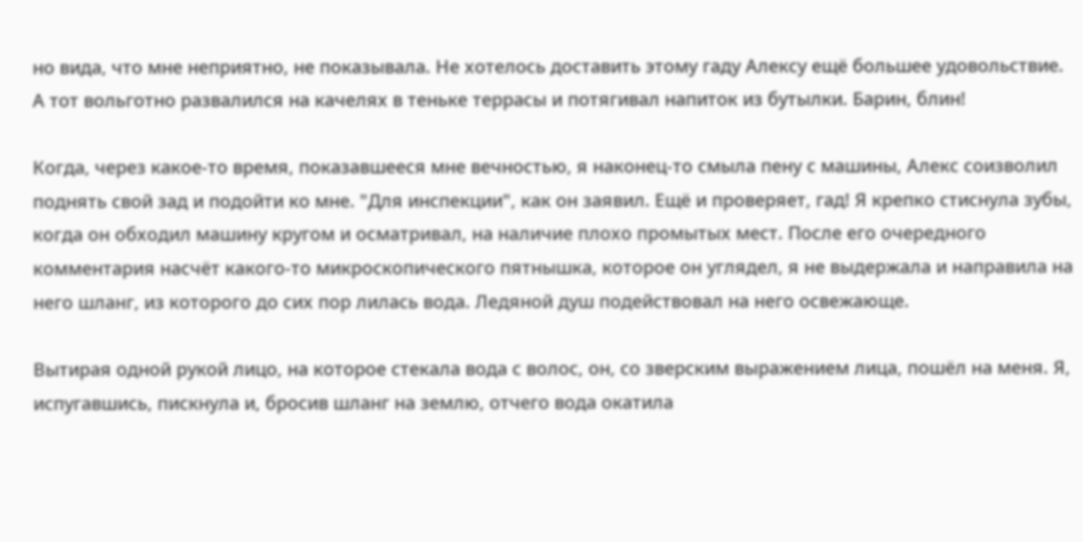но вида, что мне неприятно, не показывала. Не хотелось доставить этому гаду Алексу ещё большее удовольствие. А тот вольготно развалился на качелях в теньке террасы и потягивал напиток из бутылки. Барин, блин!

Когда, через какое-то время, показавшееся мне вечностью, я наконец-то смыла пену с машины, Алекс соизволил поднять свой зад и подойти ко мне. "Для инспекции", как он заявил. Ещё и проверяет, гад! Я крепко стиснула зубы, когда он обходил машину кругом и осматривал, на наличие плохо промытых мест. После его очередного комментария насчёт какого-то микроскопического пятнышка, которое он углядел, я не выдержала и направила на него шланг, из которого до сих пор лилась вода. Ледяной душ подействовал на него освежающе.

Вытирая одной рукой лицо, на которое стекала вода с волос, он, со зверским выражением лица, пошёл на меня. Я, испугавшись, пискнула и, бросив шланг на землю, отчего вода окатила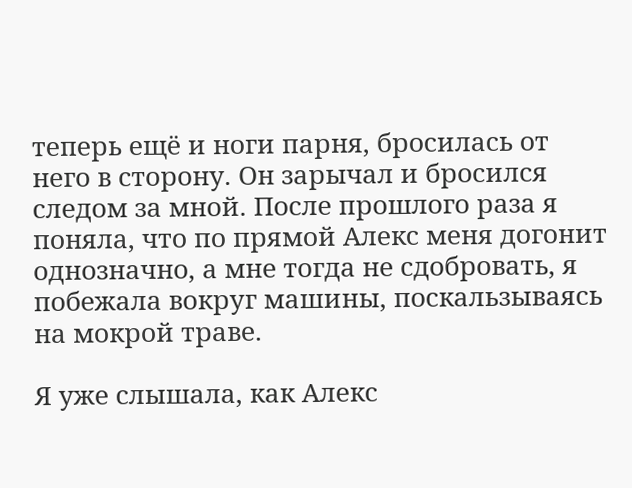теперь ещё и ноги парня, бросилась от него в сторону. Он зарычал и бросился следом за мной. После прошлого раза я поняла, что по прямой Алекс меня догонит однозначно, а мне тогда не сдобровать, я побежала вокруг машины, поскальзываясь на мокрой траве.

Я уже слышала, как Алекс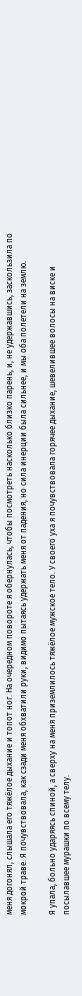меня догонял, слышала его тяжёлое дыхание и топот ног. На очередном повороте я обернулась, чтобы посмотреть насколько близко парень, и, не удержавшись, заскользила по мокрой траве. Я почувствовала, как сзади меня обхватили руки, видимо пытаясь удержать меня от падения, но сила инерции была сильнее, и мы оба полетели на землю.

Я упала, больно ударяясь спиной, а сверху на меня приземлилось тяжёлое мужское тело. У своего уха я почувствовала горячее дыхание, шевелившее волосы на виске и посылавшее мурашки по всему телу.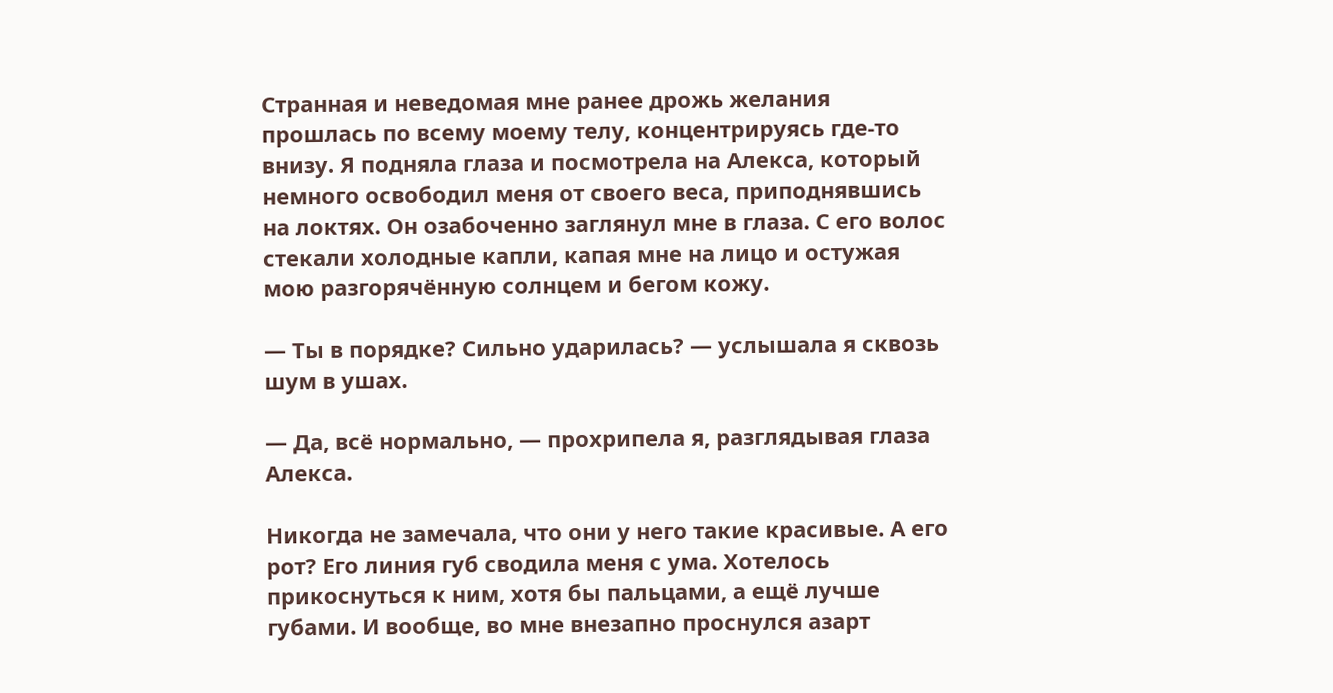Странная и неведомая мне ранее дрожь желания прошлась по всему моему телу, концентрируясь где-то внизу. Я подняла глаза и посмотрела на Алекса, который немного освободил меня от своего веса, приподнявшись на локтях. Он озабоченно заглянул мне в глаза. С его волос стекали холодные капли, капая мне на лицо и остужая мою разгорячённую солнцем и бегом кожу.

— Ты в порядке? Сильно ударилась? — услышала я сквозь шум в ушах.

— Да, всё нормально, — прохрипела я, разглядывая глаза Алекса.

Никогда не замечала, что они у него такие красивые. А его рот? Его линия губ сводила меня с ума. Хотелось прикоснуться к ним, хотя бы пальцами, а ещё лучше губами. И вообще, во мне внезапно проснулся азарт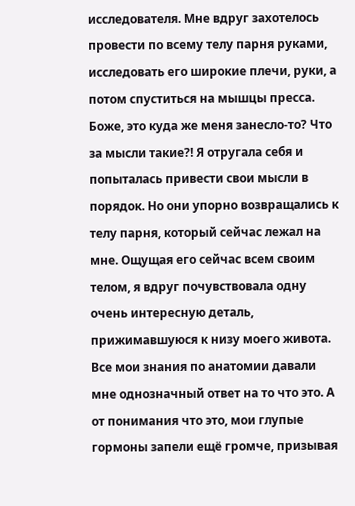исследователя. Мне вдруг захотелось провести по всему телу парня руками, исследовать его широкие плечи, руки, а потом спуститься на мышцы пресса. Боже, это куда же меня занесло-то? Что за мысли такие?! Я отругала себя и попыталась привести свои мысли в порядок. Но они упорно возвращались к телу парня, который сейчас лежал на мне. Ощущая его сейчас всем своим телом, я вдруг почувствовала одну очень интересную деталь, прижимавшуюся к низу моего живота. Все мои знания по анатомии давали мне однозначный ответ на то что это. А от понимания что это, мои глупые гормоны запели ещё громче, призывая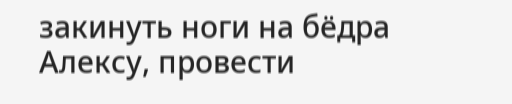закинуть ноги на бёдра Алексу, провести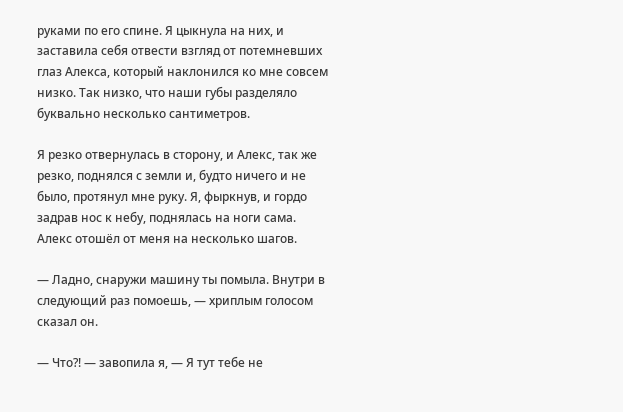руками по его спине. Я цыкнула на них, и заставила себя отвести взгляд от потемневших глаз Алекса, который наклонился ко мне совсем низко. Так низко, что наши губы разделяло буквально несколько сантиметров.

Я резко отвернулась в сторону, и Алекс, так же резко, поднялся с земли и, будто ничего и не было, протянул мне руку. Я, фыркнув, и гордо задрав нос к небу, поднялась на ноги сама. Алекс отошёл от меня на несколько шагов.

— Ладно, снаружи машину ты помыла. Внутри в следующий раз помоешь, — хриплым голосом сказал он.

— Что?! — завопила я, — Я тут тебе не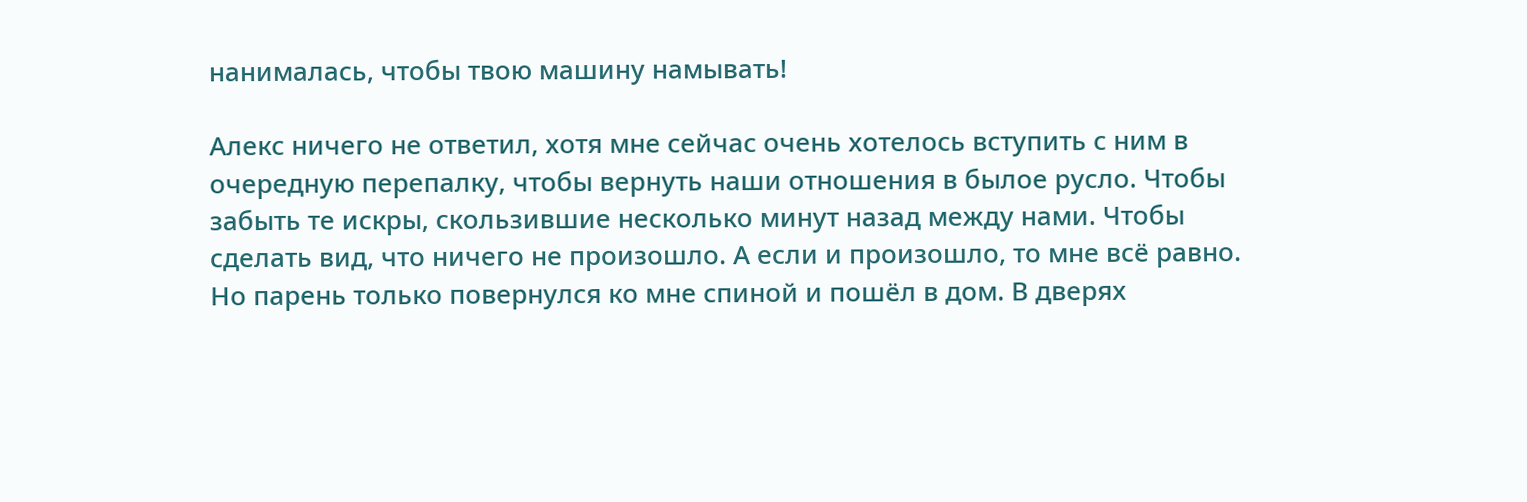нанималась, чтобы твою машину намывать!

Алекс ничего не ответил, хотя мне сейчас очень хотелось вступить с ним в очередную перепалку, чтобы вернуть наши отношения в былое русло. Чтобы забыть те искры, скользившие несколько минут назад между нами. Чтобы сделать вид, что ничего не произошло. А если и произошло, то мне всё равно. Но парень только повернулся ко мне спиной и пошёл в дом. В дверях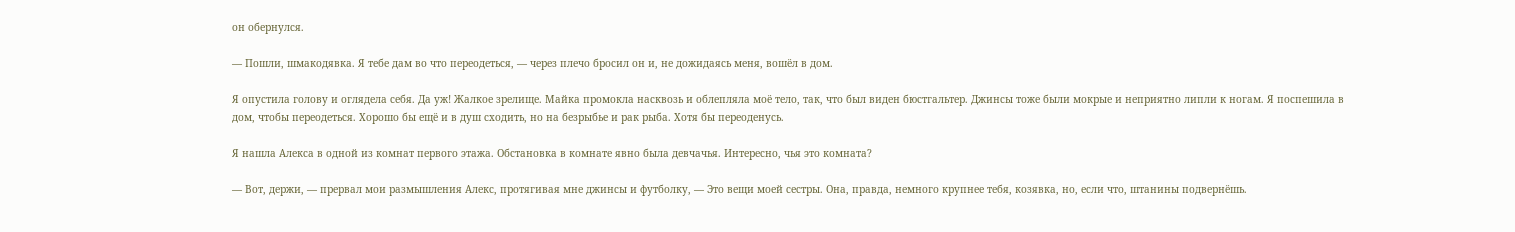он обернулся.

— Пошли, шмакодявка. Я тебе дам во что переодеться, — через плечо бросил он и, не дожидаясь меня, вошёл в дом.

Я опустила голову и оглядела себя. Да уж! Жалкое зрелище. Майка промокла насквозь и облепляла моё тело, так, что был виден бюстгальтер. Джинсы тоже были мокрые и неприятно липли к ногам. Я поспешила в дом, чтобы переодеться. Хорошо бы ещё и в душ сходить, но на безрыбье и рак рыба. Хотя бы переоденусь.

Я нашла Алекса в одной из комнат первого этажа. Обстановка в комнате явно была девчачья. Интересно, чья это комната?

— Вот, держи, — прервал мои размышления Алекс, протягивая мне джинсы и футболку, — Это вещи моей сестры. Она, правда, немного крупнее тебя, козявка, но, если что, штанины подвернёшь.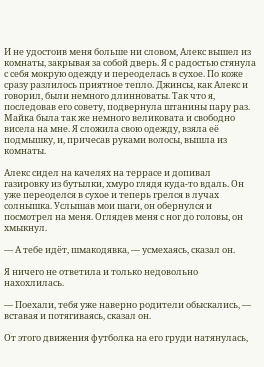И не удостоив меня больше ни словом, Алекс вышел из комнаты, закрывая за собой дверь. Я с радостью стянула с себя мокрую одежду и переоделась в сухое. По коже сразу разлилось приятное тепло. Джинсы, как Алекс и говорил, были немного длинноваты. Так что я, последовав его совету, подвернула штанины пару раз. Майка была так же немного великовата и свободно висела на мне. Я сложила свою одежду, взяла её подмышку, и, причесав руками волосы, вышла из комнаты.

Алекс сидел на качелях на террасе и допивал газировку из бутылки, хмуро глядя куда-то вдаль. Он уже переоделся в сухое и теперь грелся в лучах солнышка. Услышав мои шаги, он обернулся и посмотрел на меня. Оглядев меня с ног до головы, он хмыкнул.

— А тебе идёт, шмакодявка, — усмехаясь, сказал он.

Я ничего не ответила и только недовольно нахохлилась.

— Поехали, тебя уже наверно родители обыскались, — вставая и потягиваясь, сказал он.

От этого движения футболка на его груди натянулась,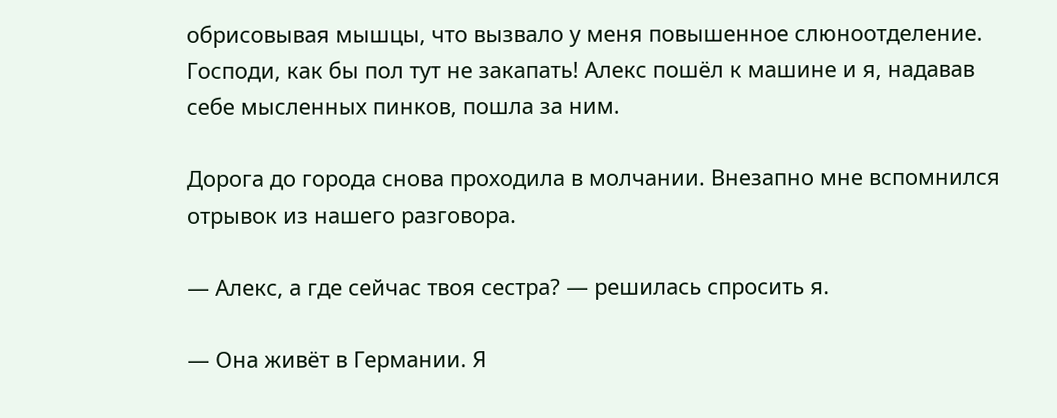обрисовывая мышцы, что вызвало у меня повышенное слюноотделение. Господи, как бы пол тут не закапать! Алекс пошёл к машине и я, надавав себе мысленных пинков, пошла за ним.

Дорога до города снова проходила в молчании. Внезапно мне вспомнился отрывок из нашего разговора.

— Алекс, а где сейчас твоя сестра? — решилась спросить я.

— Она живёт в Германии. Я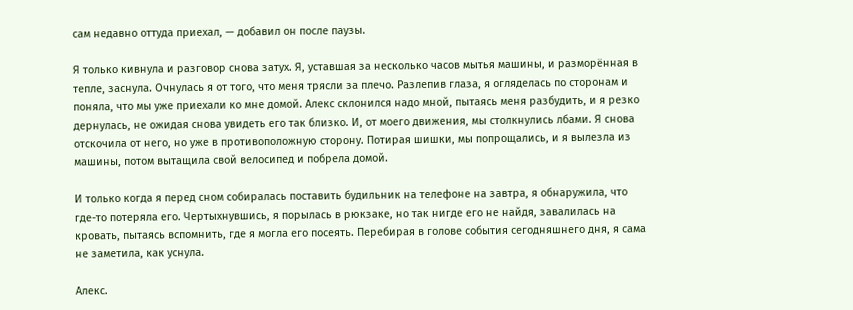сам недавно оттуда приехал, — добавил он после паузы.

Я только кивнула и разговор снова затух. Я, уставшая за несколько часов мытья машины, и разморённая в тепле, заснула. Очнулась я от того, что меня трясли за плечо. Разлепив глаза, я огляделась по сторонам и поняла, что мы уже приехали ко мне домой. Алекс склонился надо мной, пытаясь меня разбудить, и я резко дернулась, не ожидая снова увидеть его так близко. И, от моего движения, мы столкнулись лбами. Я снова отскочила от него, но уже в противоположную сторону. Потирая шишки, мы попрощались, и я вылезла из машины, потом вытащила свой велосипед и побрела домой.

И только когда я перед сном собиралась поставить будильник на телефоне на завтра, я обнаружила, что где-то потеряла его. Чертыхнувшись, я порылась в рюкзаке, но так нигде его не найдя, завалилась на кровать, пытаясь вспомнить, где я могла его посеять. Перебирая в голове события сегодняшнего дня, я сама не заметила, как уснула.

Алекс.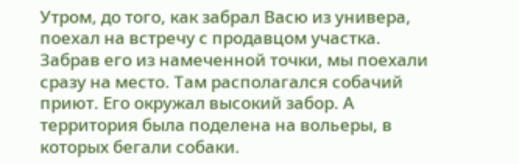Утром, до того, как забрал Васю из универа, поехал на встречу с продавцом участка. Забрав его из намеченной точки, мы поехали сразу на место. Там располагался собачий приют. Его окружал высокий забор. А территория была поделена на вольеры, в которых бегали собаки.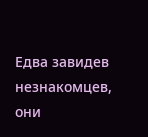Едва завидев незнакомцев, они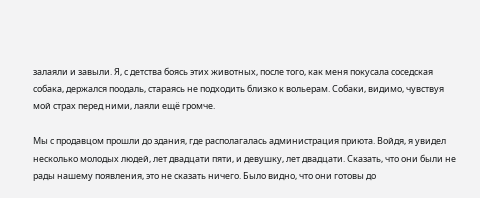залаяли и завыли. Я, с детства боясь этих животных, после того, как меня покусала соседская собака, держался поодаль, стараясь не подходить близко к вольерам. Собаки, видимо, чувствуя мой страх перед ними, лаяли ещё громче.

Мы с продавцом прошли до здания, где располагалась администрация приюта. Войдя, я увидел несколько молодых людей, лет двадцати пяти, и девушку, лет двадцати. Сказать, что они были не рады нашему появления, это не сказать ничего. Было видно, что они готовы до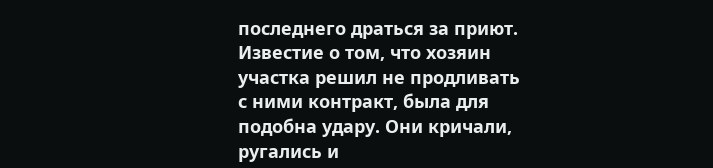последнего драться за приют. Известие о том, что хозяин участка решил не продливать с ними контракт, была для подобна удару. Они кричали, ругались и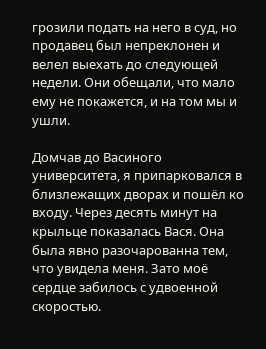грозили подать на него в суд, но продавец был непреклонен и велел выехать до следующей недели. Они обещали, что мало ему не покажется, и на том мы и ушли.

Домчав до Васиного университета, я припарковался в близлежащих дворах и пошёл ко входу. Через десять минут на крыльце показалась Вася. Она была явно разочарованна тем, что увидела меня. Зато моё сердце забилось с удвоенной скоростью.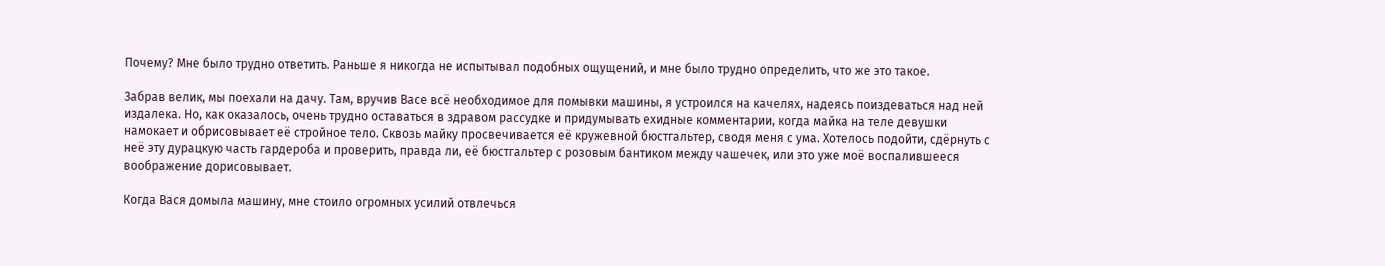Почему? Мне было трудно ответить. Раньше я никогда не испытывал подобных ощущений, и мне было трудно определить, что же это такое.

Забрав велик, мы поехали на дачу. Там, вручив Васе всё необходимое для помывки машины, я устроился на качелях, надеясь поиздеваться над ней издалека. Но, как оказалось, очень трудно оставаться в здравом рассудке и придумывать ехидные комментарии, когда майка на теле девушки намокает и обрисовывает её стройное тело. Сквозь майку просвечивается её кружевной бюстгальтер, сводя меня с ума. Хотелось подойти, сдёрнуть с неё эту дурацкую часть гардероба и проверить, правда ли, её бюстгальтер с розовым бантиком между чашечек, или это уже моё воспалившееся воображение дорисовывает.

Когда Вася домыла машину, мне стоило огромных усилий отвлечься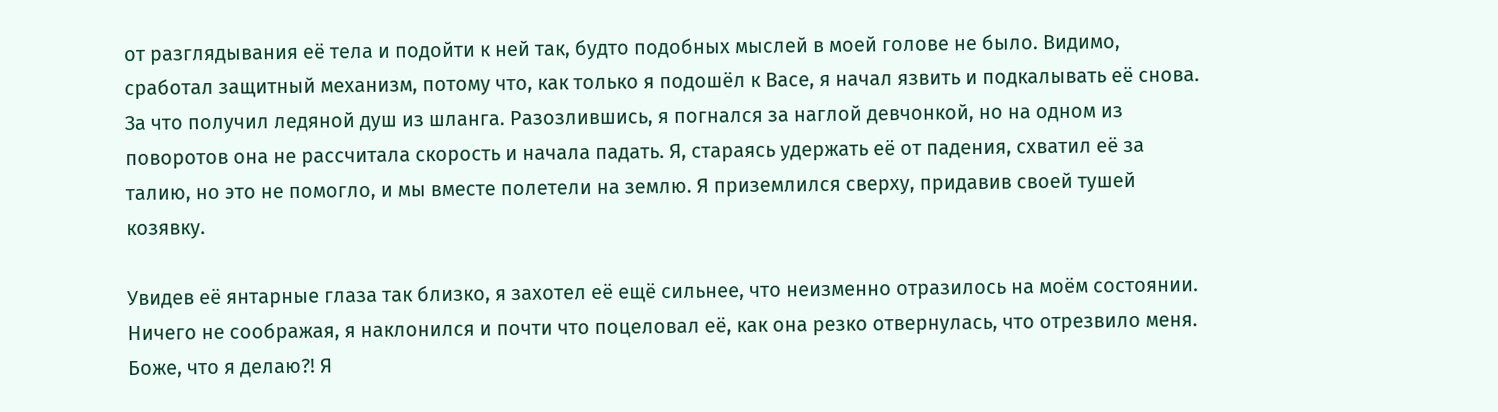от разглядывания её тела и подойти к ней так, будто подобных мыслей в моей голове не было. Видимо, сработал защитный механизм, потому что, как только я подошёл к Васе, я начал язвить и подкалывать её снова. За что получил ледяной душ из шланга. Разозлившись, я погнался за наглой девчонкой, но на одном из поворотов она не рассчитала скорость и начала падать. Я, стараясь удержать её от падения, схватил её за талию, но это не помогло, и мы вместе полетели на землю. Я приземлился сверху, придавив своей тушей козявку.

Увидев её янтарные глаза так близко, я захотел её ещё сильнее, что неизменно отразилось на моём состоянии. Ничего не соображая, я наклонился и почти что поцеловал её, как она резко отвернулась, что отрезвило меня. Боже, что я делаю?! Я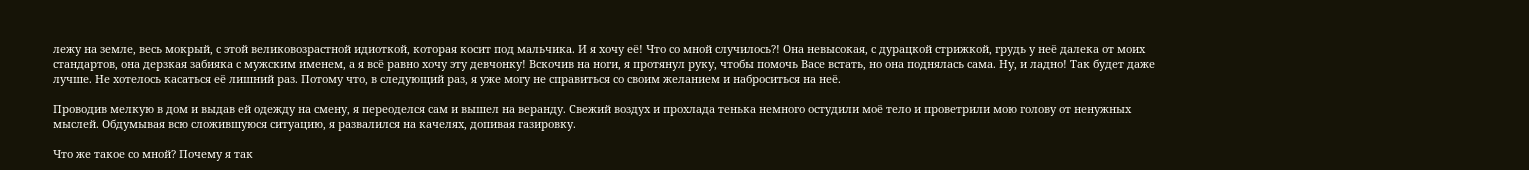лежу на земле, весь мокрый, с этой великовозрастной идиоткой, которая косит под мальчика. И я хочу её! Что со мной случилось?! Она невысокая, с дурацкой стрижкой, грудь у неё далека от моих стандартов, она дерзкая забияка с мужским именем, а я всё равно хочу эту девчонку! Вскочив на ноги, я протянул руку, чтобы помочь Васе встать, но она поднялась сама. Ну, и ладно! Так будет даже лучше. Не хотелось касаться её лишний раз. Потому что, в следующий раз, я уже могу не справиться со своим желанием и наброситься на неё.

Проводив мелкую в дом и выдав ей одежду на смену, я переоделся сам и вышел на веранду. Свежий воздух и прохлада тенька немного остудили моё тело и проветрили мою голову от ненужных мыслей. Обдумывая всю сложившуюся ситуацию, я развалился на качелях, допивая газировку.

Что же такое со мной? Почему я так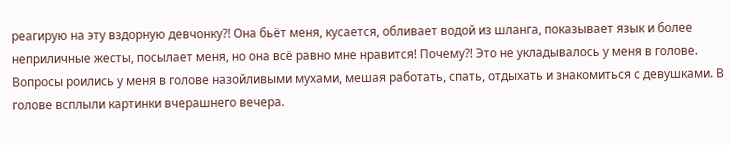реагирую на эту вздорную девчонку?! Она бьёт меня, кусается, обливает водой из шланга, показывает язык и более неприличные жесты, посылает меня, но она всё равно мне нравится! Почему?! Это не укладывалось у меня в голове. Вопросы роились у меня в голове назойливыми мухами, мешая работать, спать, отдыхать и знакомиться с девушками. В голове всплыли картинки вчерашнего вечера.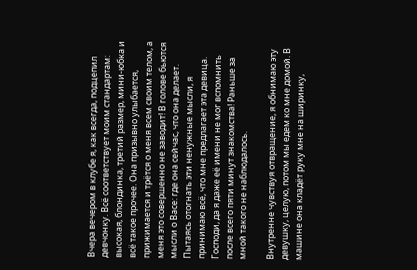Вчера вечером в клубе я, как всегда, подцепил девчонку. Всё соответствует моим стандартам: высокая, блондинка, третий размер, мини-юбка и всё такое прочее. Она призывно улыбается, прижимается и трётся о меня всем своим телом, а меня это совершенно не заводит! В голове бьются мысли о Васе: где она сейчас, что она делает. Пытаясь отогнать эти ненужные мысли, я принимаю всё, что мне предлагает эта девица. Господи, да я даже её имени не мог вспомнить после всего пяти минут знакомства! Раньше за мной такого не наблюдалось.

Внутренне чувствуя отвращение, я обнимаю эту девушку, целую, потом мы едем ко мне домой. В машине она кладёт руку мне на ширинку,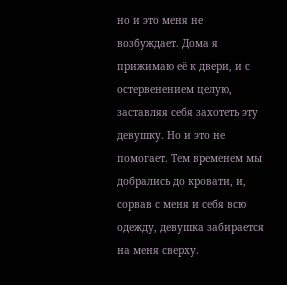но и это меня не возбуждает. Дома я прижимаю её к двери, и с остервенением целую, заставляя себя захотеть эту девушку. Но и это не помогает. Тем временем мы добрались до кровати, и, сорвав с меня и себя всю одежду, девушка забирается на меня сверху.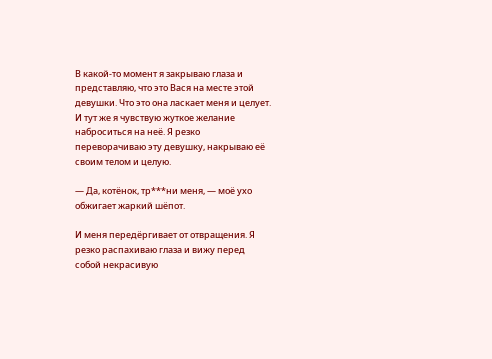В какой-то момент я закрываю глаза и представляю, что это Вася на месте этой девушки. Что это она ласкает меня и целует. И тут же я чувствую жуткое желание наброситься на неё. Я резко переворачиваю эту девушку, накрываю её своим телом и целую.

— Да, котёнок, тр***ни меня, — моё ухо обжигает жаркий шёпот.

И меня передёргивает от отвращения. Я резко распахиваю глаза и вижу перед собой некрасивую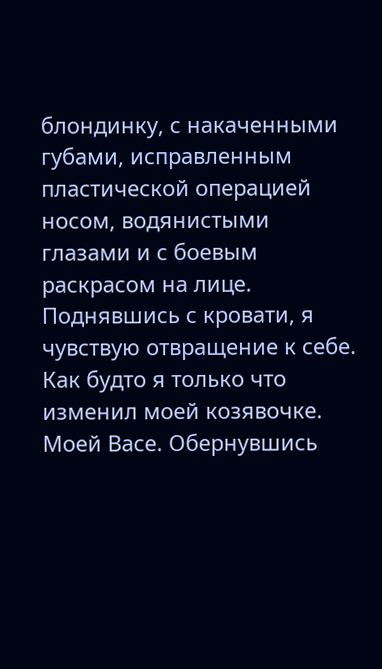блондинку, с накаченными губами, исправленным пластической операцией носом, водянистыми глазами и с боевым раскрасом на лице. Поднявшись с кровати, я чувствую отвращение к себе. Как будто я только что изменил моей козявочке. Моей Васе. Обернувшись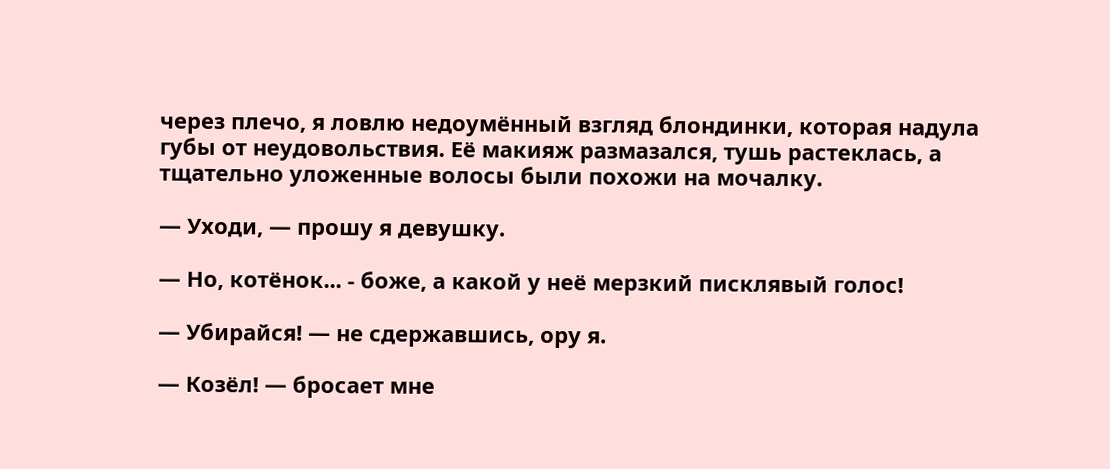через плечо, я ловлю недоумённый взгляд блондинки, которая надула губы от неудовольствия. Её макияж размазался, тушь растеклась, а тщательно уложенные волосы были похожи на мочалку.

— Уходи, — прошу я девушку.

— Но, котёнок... - боже, а какой у неё мерзкий писклявый голос!

— Убирайся! — не сдержавшись, ору я.

— Козёл! — бросает мне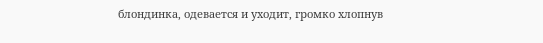блондинка, одевается и уходит, громко хлопнув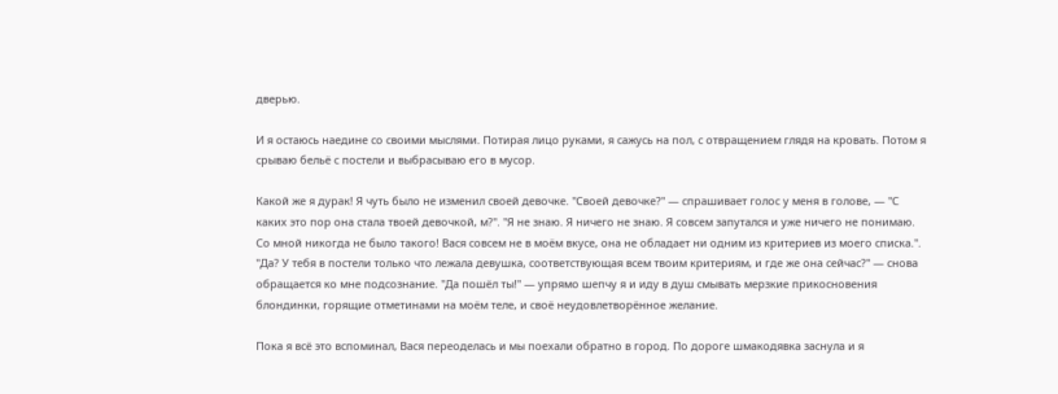дверью.

И я остаюсь наедине со своими мыслями. Потирая лицо руками, я сажусь на пол, с отвращением глядя на кровать. Потом я срываю бельё с постели и выбрасываю его в мусор.

Какой же я дурак! Я чуть было не изменил своей девочке. "Своей девочке?" — спрашивает голос у меня в голове, — "С каких это пор она стала твоей девочкой, м?". "Я не знаю. Я ничего не знаю. Я совсем запутался и уже ничего не понимаю. Со мной никогда не было такого! Вася совсем не в моём вкусе, она не обладает ни одним из критериев из моего списка.". "Да? У тебя в постели только что лежала девушка, соответствующая всем твоим критериям, и где же она сейчас?" — снова обращается ко мне подсознание. "Да пошёл ты!" — упрямо шепчу я и иду в душ смывать мерзкие прикосновения блондинки, горящие отметинами на моём теле, и своё неудовлетворённое желание.

Пока я всё это вспоминал, Вася переоделась и мы поехали обратно в город. По дороге шмакодявка заснула и я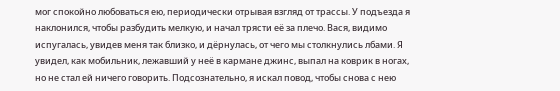мог спокойно любоваться ею, периодически отрывая взгляд от трассы. У подъезда я наклонился, чтобы разбудить мелкую, и начал трясти её за плечо. Вася, видимо испугалась, увидев меня так близко, и дёрнулась, от чего мы столкнулись лбами. Я увидел, как мобильник, лежавший у неё в кармане джинс, выпал на коврик в ногах, но не стал ей ничего говорить. Подсознательно, я искал повод, чтобы снова с нею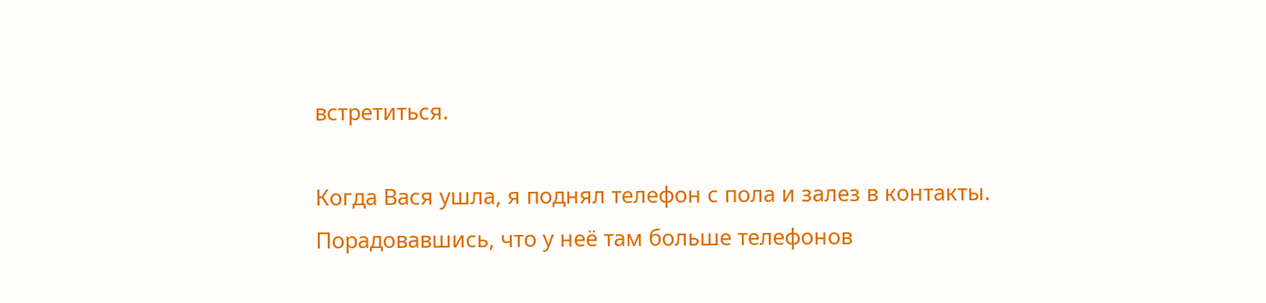встретиться.

Когда Вася ушла, я поднял телефон с пола и залез в контакты. Порадовавшись, что у неё там больше телефонов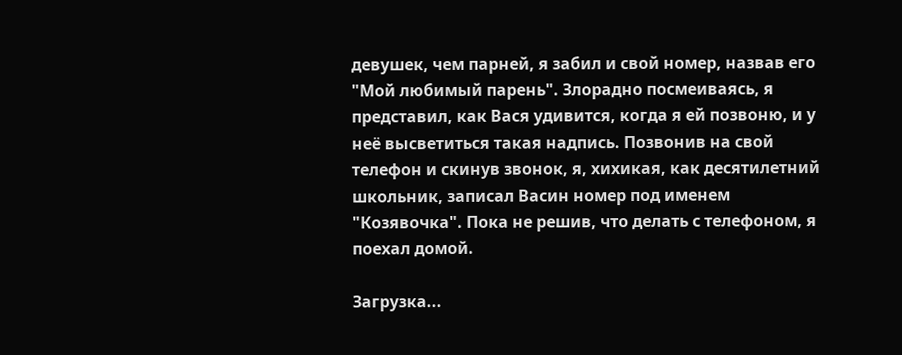девушек, чем парней, я забил и свой номер, назвав его "Мой любимый парень". Злорадно посмеиваясь, я представил, как Вася удивится, когда я ей позвоню, и у неё высветиться такая надпись. Позвонив на свой телефон и скинув звонок, я, хихикая, как десятилетний школьник, записал Васин номер под именем "Козявочка". Пока не решив, что делать с телефоном, я поехал домой.

Загрузка...